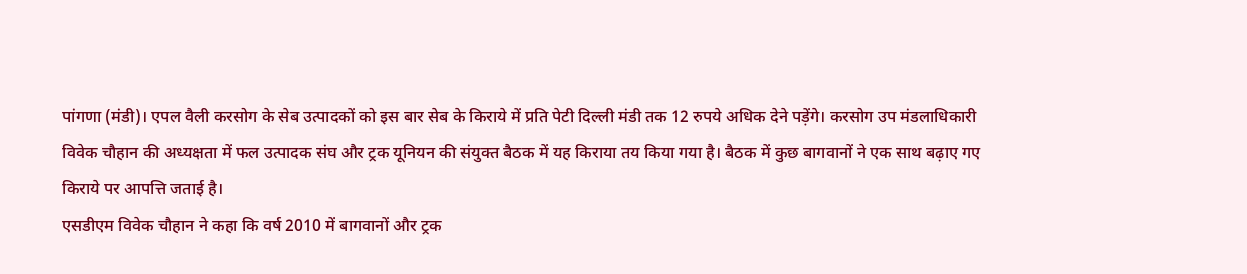पांगणा (मंडी)। एपल वैली करसोग के सेब उत्पादकों को इस बार सेब के किराये में प्रति पेटी दिल्ली मंडी तक 12 रुपये अधिक देने पड़ेंगे। करसोग उप मंडलाधिकारी विवेक चौहान की अध्यक्षता में फल उत्पादक संघ और ट्रक यूनियन की संयुक्त बैठक में यह किराया तय किया गया है। बैठक में कुछ बागवानों ने एक साथ बढ़ाए गए किराये पर आपत्ति जताई है।
एसडीएम विवेक चौहान ने कहा कि वर्ष 2010 में बागवानों और ट्रक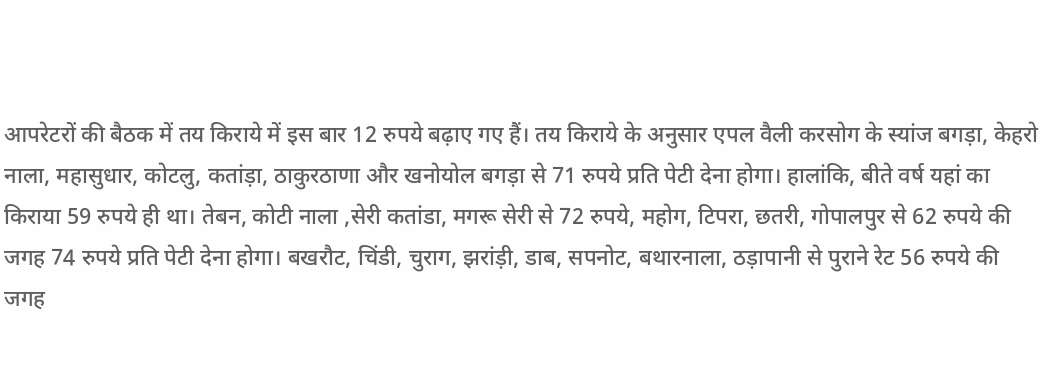आपरेटरों की बैठक में तय किराये में इस बार 12 रुपये बढ़ाए गए हैं। तय किराये के अनुसार एपल वैली करसोग के स्यांज बगड़ा, केहरो नाला, महासुधार, कोटलु, कतांड़ा, ठाकुरठाणा और खनोयोल बगड़ा से 71 रुपये प्रति पेटी देना होगा। हालांकि, बीते वर्ष यहां का किराया 59 रुपये ही था। तेबन, कोटी नाला ,सेरी कतांडा, मगरू सेरी से 72 रुपये, महोग, टिपरा, छतरी, गोपालपुर से 62 रुपये की जगह 74 रुपये प्रति पेटी देना होगा। बखरौट, चिंडी, चुराग, झरांड़ी, डाब, सपनोट, बथारनाला, ठड़ापानी से पुराने रेट 56 रुपये की जगह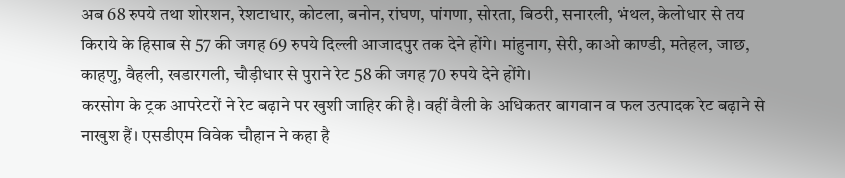अब 68 रुपये तथा शोरशन, रेशटाधार, कोटला, बनोन, रांघण, पांगणा, सोरता, बिठरी, सनारली, भंथल, केलोधार से तय किराये के हिसाब से 57 की जगह 69 रुपये दिल्ली आजादपुर तक देने होंगे। मांहुनाग, सेरी, काओ काण्डी, मतेहल, जाछ, काहणु, वैहली, खडारगली, चौड़ीधार से पुराने रेट 58 की जगह 70 रुपये देने होंगे।
करसोग के ट्रक आपरेटरों ने रेट बढ़ाने पर खुशी जाहिर की है। वहीं वैली के अधिकतर बागवान व फल उत्पादक रेट बढ़ाने से नाखुश हैं। एसडीएम विवेक चौहान ने कहा है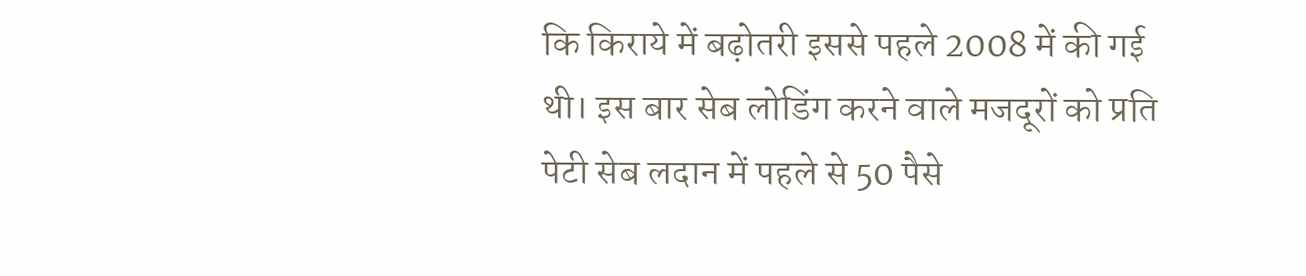कि किराये में बढ़ोतरी इससे पहले 2008 में की गई थी। इस बार सेब लोडिंग करने वाले मजदूरों को प्रति पेटी सेब लदान में पहले से 50 पैसे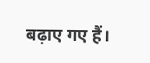बढ़ाए गए हैं।